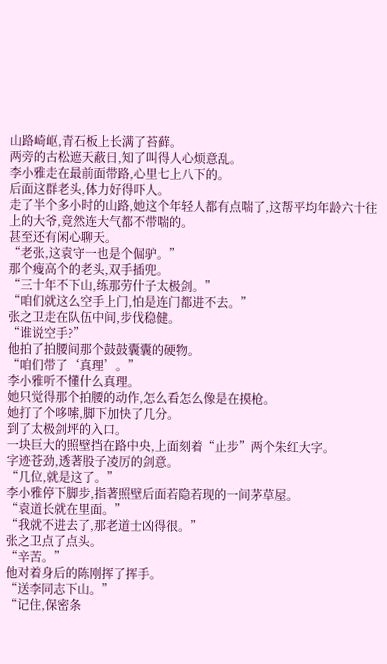山路崎岖,青石板上长满了苔藓。
两旁的古松遮天蔽日,知了叫得人心烦意乱。
李小雅走在最前面带路,心里七上八下的。
后面这群老头,体力好得吓人。
走了半个多小时的山路,她这个年轻人都有点喘了,这帮平均年龄六十往上的大爷,竟然连大气都不带喘的。
甚至还有闲心聊天。
“老张,这袁守一也是个倔驴。”
那个瘦高个的老头,双手插兜。
“三十年不下山,练那劳什子太极剑。”
“咱们就这么空手上门,怕是连门都进不去。”
张之卫走在队伍中间,步伐稳健。
“谁说空手?”
他拍了拍腰间那个鼓鼓囊囊的硬物。
“咱们带了‘真理’。”
李小雅听不懂什么真理。
她只觉得那个拍腰的动作,怎么看怎么像是在摸枪。
她打了个哆嗦,脚下加快了几分。
到了太极剑坪的入口。
一块巨大的照壁挡在路中央,上面刻着“止步”两个朱红大字。
字迹苍劲,透著股子凌厉的剑意。
“几位,就是这了。”
李小雅停下脚步,指著照壁后面若隐若现的一间茅草屋。
“袁道长就在里面。”
“我就不进去了,那老道士凶得很。”
张之卫点了点头。
“辛苦。”
他对着身后的陈刚挥了挥手。
“送李同志下山。”
“记住,保密条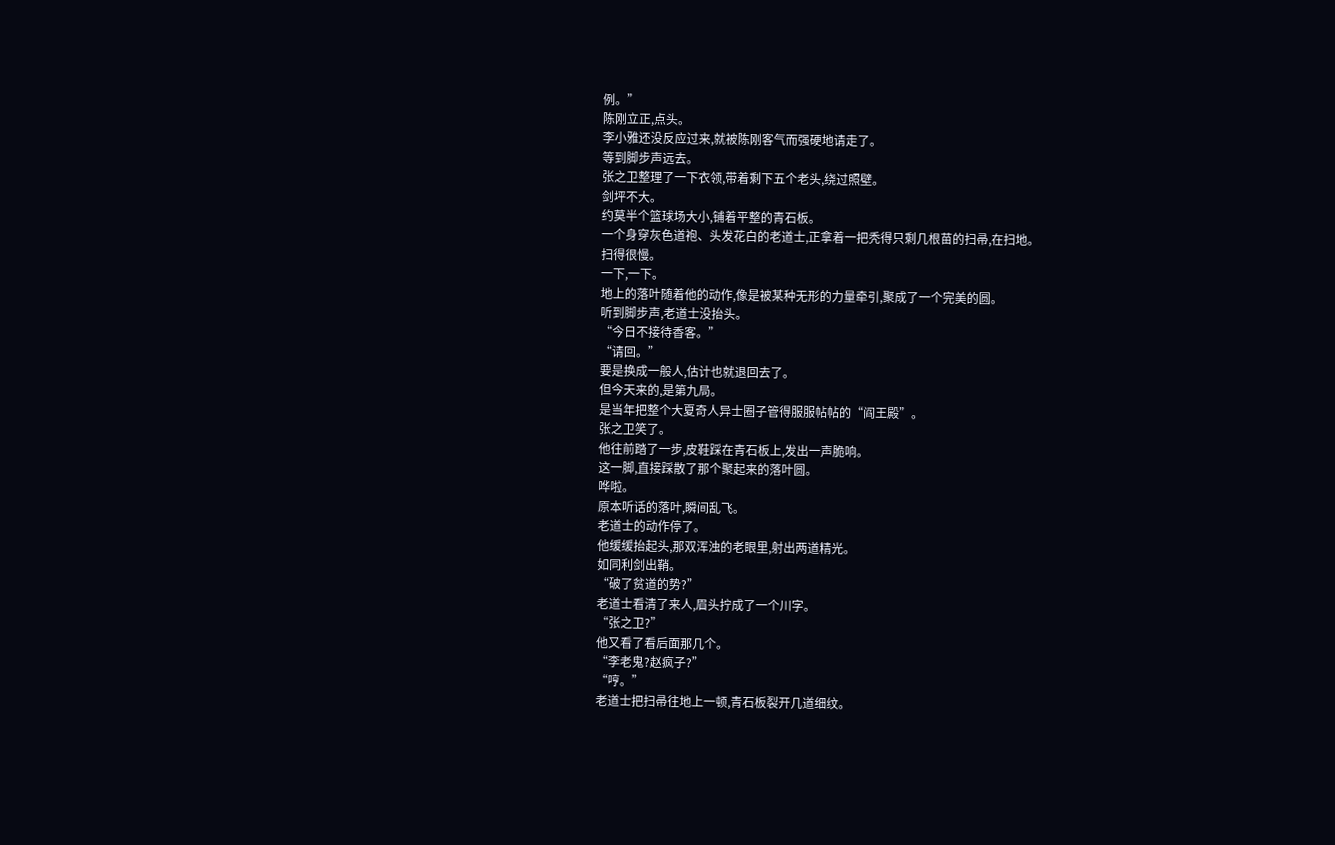例。”
陈刚立正,点头。
李小雅还没反应过来,就被陈刚客气而强硬地请走了。
等到脚步声远去。
张之卫整理了一下衣领,带着剩下五个老头,绕过照壁。
剑坪不大。
约莫半个篮球场大小,铺着平整的青石板。
一个身穿灰色道袍、头发花白的老道士,正拿着一把秃得只剩几根苗的扫帚,在扫地。
扫得很慢。
一下,一下。
地上的落叶随着他的动作,像是被某种无形的力量牵引,聚成了一个完美的圆。
听到脚步声,老道士没抬头。
“今日不接待香客。”
“请回。”
要是换成一般人,估计也就退回去了。
但今天来的,是第九局。
是当年把整个大夏奇人异士圈子管得服服帖帖的“阎王殿”。
张之卫笑了。
他往前踏了一步,皮鞋踩在青石板上,发出一声脆响。
这一脚,直接踩散了那个聚起来的落叶圆。
哗啦。
原本听话的落叶,瞬间乱飞。
老道士的动作停了。
他缓缓抬起头,那双浑浊的老眼里,射出两道精光。
如同利剑出鞘。
“破了贫道的势?”
老道士看清了来人,眉头拧成了一个川字。
“张之卫?”
他又看了看后面那几个。
“李老鬼?赵疯子?”
“哼。”
老道士把扫帚往地上一顿,青石板裂开几道细纹。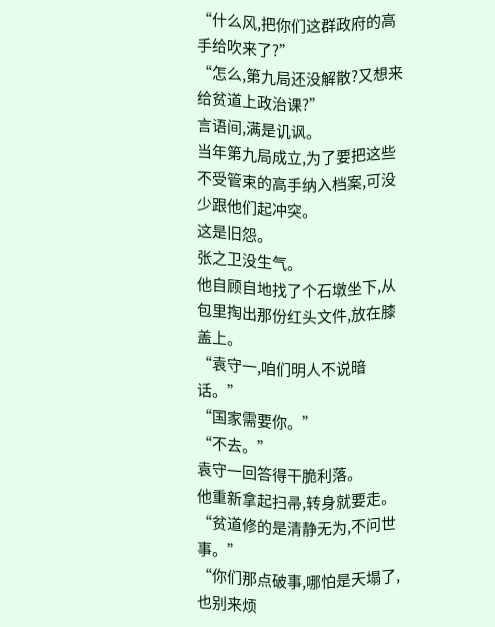“什么风,把你们这群政府的高手给吹来了?”
“怎么,第九局还没解散?又想来给贫道上政治课?”
言语间,满是讥讽。
当年第九局成立,为了要把这些不受管束的高手纳入档案,可没少跟他们起冲突。
这是旧怨。
张之卫没生气。
他自顾自地找了个石墩坐下,从包里掏出那份红头文件,放在膝盖上。
“袁守一,咱们明人不说暗话。”
“国家需要你。”
“不去。”
袁守一回答得干脆利落。
他重新拿起扫帚,转身就要走。
“贫道修的是清静无为,不问世事。”
“你们那点破事,哪怕是天塌了,也别来烦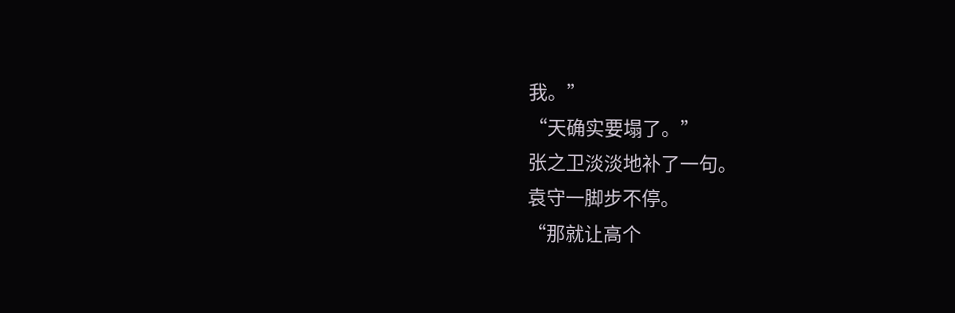我。”
“天确实要塌了。”
张之卫淡淡地补了一句。
袁守一脚步不停。
“那就让高个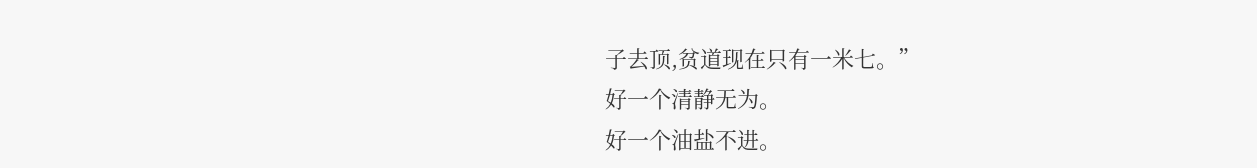子去顶,贫道现在只有一米七。”
好一个清静无为。
好一个油盐不进。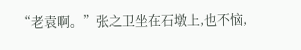“老袁啊。”张之卫坐在石墩上,也不恼,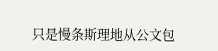只是慢条斯理地从公文包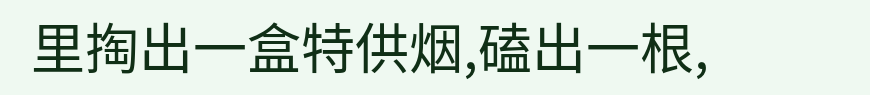里掏出一盒特供烟,磕出一根,